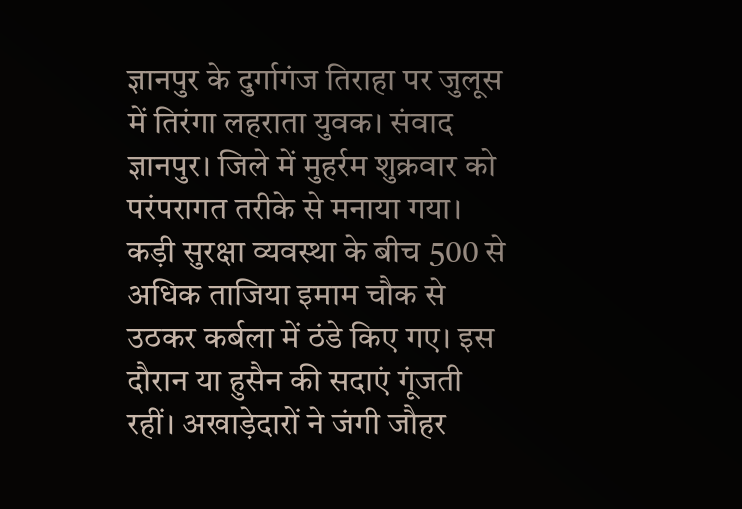ज्ञानपुर के दुर्गागंज तिराहा पर जुलूस में तिरंगा लहराता युवक। संवाद
ज्ञानपुर। जिले में मुहर्रम शुक्रवार को परंपरागत तरीके से मनाया गया। कड़ी सुरक्षा व्यवस्था के बीच 500 से अधिक ताजिया इमाम चौक से उठकर कर्बला में ठंडे किए गए। इस दौरान या हुसैन की सदाएं गूंजती रहीं। अखाड़ेदारों ने जंगी जौहर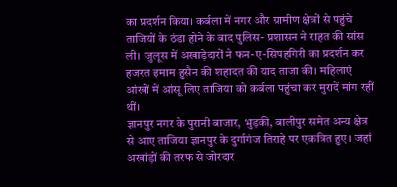का प्रदर्शन किया। कर्बला में नगर और ग्रामीण क्षेत्रों से पहुंचे ताजियों के ठंडा होने के बाद पुलिस- प्रशासन ने राहत की सांस ली। जुलूस में अखाड़ेदारों ने फन-ए-सिपहगिरी का प्रदर्शन कर हजरत इमाम हुसैन की शहादत की याद ताजा की। महिलाएं आंखों में आंसू लिए ताजिया को कर्बला पहुंचा कर मुरादें मांग रहीं थीं।
ज्ञानपुर नगर के पुरानी बाजार, भुड़की, बालीपुर समेत अन्य क्षेत्र से आए ताजिया ज्ञानपुर के दुर्गागंज तिराहे पर एकत्रित हुए। जहां अखांड़ों की तरफ से जोरदार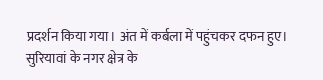प्रदर्शन किया गया। अंत में कर्बला में पहुंचकर दफन हुए। सुरियावां के नगर क्षेत्र के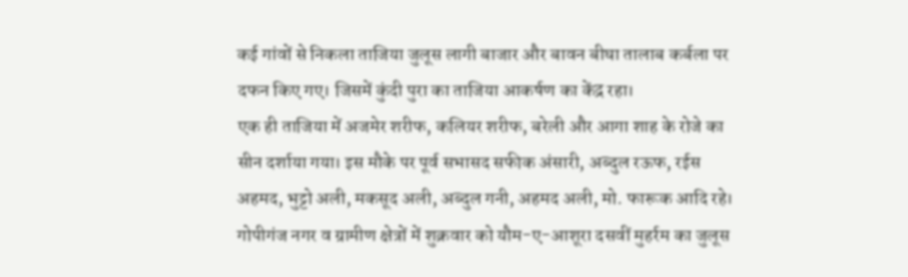कई गांवों से निकला ताजिया जुलूस लागी बाजार और बावन बीघा तालाब कर्बला पर दफन किए गए। जिसमें कुंदी पुरा का ताजिया आकर्षण का केंद्र रहा।
एक ही ताजिया में अजमेर शरीफ, कलियर शरीफ, बरेली और आगा शाह के रोजे का सीन दर्शाया गया। इस मौके पर पूर्व सभासद सफीक अंसारी, अब्दुल रऊफ, रईस अहमद, भुट्टो अली, मकसूद अली, अब्दुल गनी, अहमद अली, मो. फारूक आदि रहे। गोपीगंज नगर व ग्रामीण क्षेत्रों में शुक्रवार को यौम-ए-आशूरा दसवीं मुहर्रम का जुलूस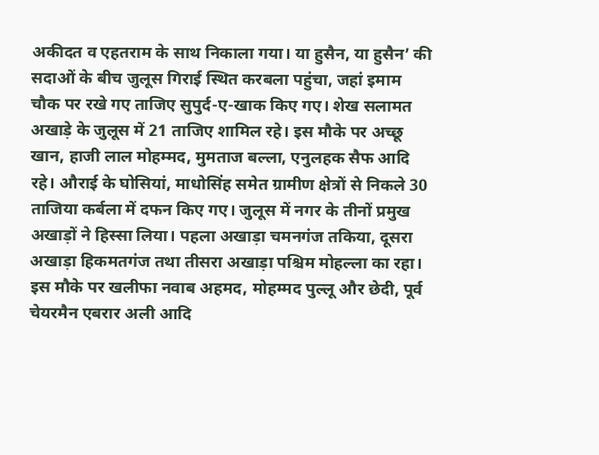अकीदत व एहतराम के साथ निकाला गया। या हुसैन, या हुसैन’ की सदाओं के बीच जुलूस गिराई स्थित करबला पहुंचा, जहां इमाम चौक पर रखे गए ताजिए सुपुर्द-ए-खाक किए गए। शेख सलामत अखाड़े के जुलूस में 21 ताजिए शामिल रहे। इस मौके पर अच्छू खान, हाजी लाल मोहम्मद, मुमताज बल्ला, एनुलहक सैफ आदि रहे। औराई के घोसियां, माधोसिंह समेत ग्रामीण क्षेत्रों से निकले 30 ताजिया कर्बला में दफन किए गए। जुलूस में नगर के तीनों प्रमुख अखाड़ों ने हिस्सा लिया। पहला अखाड़ा चमनगंज तकिया, दूसरा अखाड़ा हिकमतगंज तथा तीसरा अखाड़ा पश्चिम मोहल्ला का रहा। इस मौके पर खलीफा नवाब अहमद, मोहम्मद पुल्लू और छेदी, पूर्व चेयरमैन एबरार अली आदि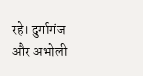रहे। दुर्गागंज और अभोली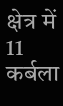क्षेत्र में 11 कर्बला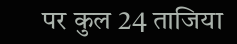पर कुल 24 ताजिया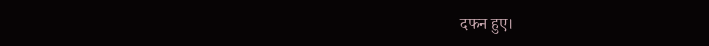दफन हुए।